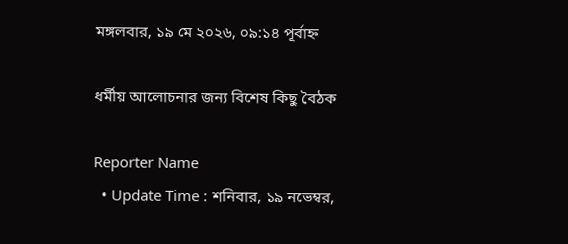মঙ্গলবার, ১৯ মে ২০২৬, ০৯:১৪ পূর্বাহ্ন

ধর্মীয় আলোচনার জন্য বিশেষ কিছু বৈঠক

Reporter Name
  • Update Time : শনিবার, ১৯ নভেম্বর,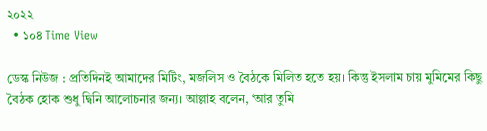২০২২
  • ১০৪ Time View

ডেস্ক নিউজ : প্রতিদিনই আমাদের মিটিং, মজলিস ও বৈঠকে মিলিত হতে হয়। কিন্তু ইসলাম চায় মুমিমের কিছু বৈঠক হোক শুধু দ্বিনি আলোচনার জন্য। আল্লাহ বলেন, ‘আর তুমি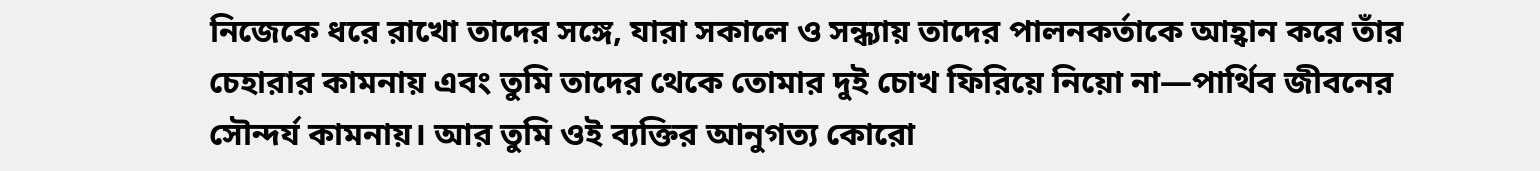নিজেকে ধরে রাখো তাদের সঙ্গে, যারা সকালে ও সন্ধ্যায় তাদের পালনকর্তাকে আহ্বান করে তাঁর চেহারার কামনায় এবং তুমি তাদের থেকে তোমার দুই চোখ ফিরিয়ে নিয়ো না—পার্থিব জীবনের সৌন্দর্য কামনায়। আর তুমি ওই ব্যক্তির আনুগত্য কোরো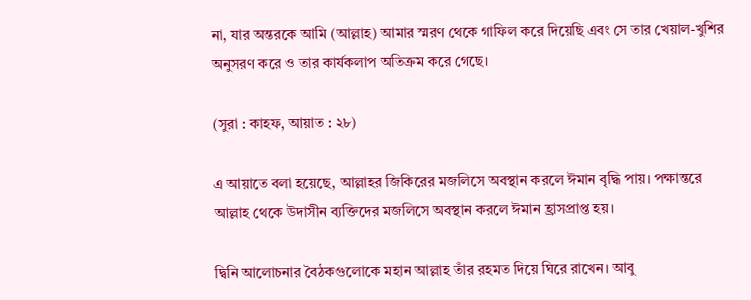না, যার অন্তরকে আমি (আল্লাহ) আমার স্মরণ থেকে গাফিল করে দিয়েছি এবং সে তার খেয়াল-খুশির অনুসরণ করে ও তার কার্যকলাপ অতিক্রম করে গেছে।

(সুরা : কাহফ, আয়াত : ২৮)

এ আয়াতে বলা হয়েছে, আল্লাহর জিকিরের মজলিসে অবস্থান করলে ঈমান বৃদ্ধি পায়। পক্ষান্তরে আল্লাহ থেকে উদাসীন ব্যক্তিদের মজলিসে অবস্থান করলে ঈমান হ্রাসপ্রাপ্ত হয়।

দ্বিনি আলোচনার বৈঠকগুলোকে মহান আল্লাহ তাঁর রহমত দিয়ে ঘিরে রাখেন। আবু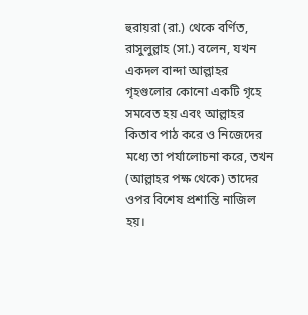হুরায়রা (রা.) থেকে বর্ণিত, রাসুলুল্লাহ (সা.) বলেন, যখন একদল বান্দা আল্লাহর গৃহগুলোর কোনো একটি গৃহে সমবেত হয় এবং আল্লাহর কিতাব পাঠ করে ও নিজেদের মধ্যে তা পর্যালোচনা করে, তখন (আল্লাহর পক্ষ থেকে) তাদের ওপর বিশেষ প্রশান্তি নাজিল হয়।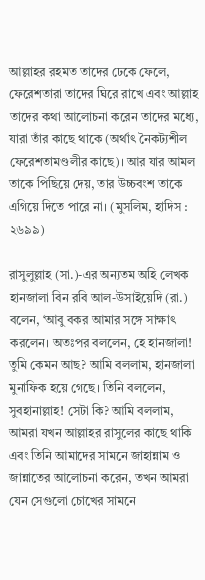আল্লাহর রহমত তাদের ঢেকে ফেলে, ফেরেশতারা তাদের ঘিরে রাখে এবং আল্লাহ তাদের কথা আলোচনা করেন তাদের মধ্যে, যারা তাঁর কাছে থাকে (অর্থাৎ নৈকট্যশীল ফেরেশতামণ্ডলীর কাছে)। আর যার আমল তাকে পিছিয়ে দেয়, তার উচ্চবংশ তাকে এগিয়ে দিতে পারে না। (মুসলিম, হাদিস : ২৬৯৯)

রাসুলুল্লাহ (সা.)-এর অন্যতম অহি লেখক হানজালা বিন রবি আল-উসাইয়েদি (রা.) বলেন, ‘আবু বকর আমার সঙ্গে সাক্ষাৎ করলেন। অতঃপর বললেন, হে হানজালা! তুমি কেমন আছ? আমি বললাম, হানজালা মুনাফিক হয়ে গেছে। তিনি বললেন, সুবহানাল্লাহ! সেটা কি? আমি বললাম, আমরা যখন আল্লাহর রাসুলের কাছে থাকি এবং তিনি আমাদের সামনে জাহান্নাম ও জান্নাতের আলোচনা করেন, তখন আমরা যেন সেগুলো চোখের সামনে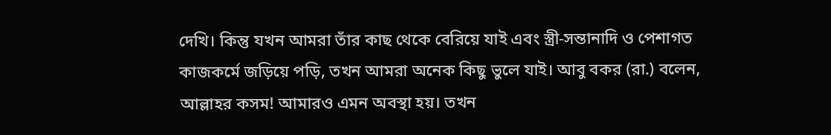দেখি। কিন্তু যখন আমরা তাঁর কাছ থেকে বেরিয়ে যাই এবং স্ত্রী-সন্তানাদি ও পেশাগত কাজকর্মে জড়িয়ে পড়ি, তখন আমরা অনেক কিছু ভুলে যাই। আবু বকর (রা.) বলেন, আল্লাহর কসম! আমারও এমন অবস্থা হয়। তখন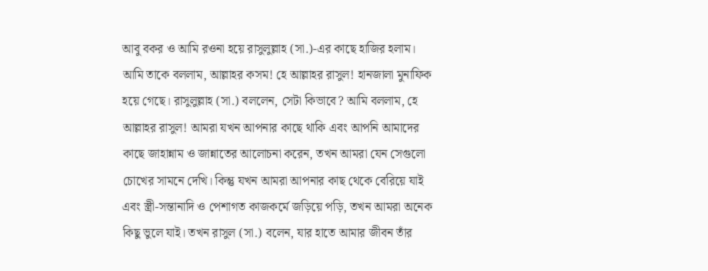আবু বকর ও আমি রওনা হয়ে রাসুলুল্লাহ (সা.)-এর কাছে হাজির হলাম। আমি তাকে বললাম, আল্লাহর কসম! হে আল্লাহর রাসুল! হানজালা মুনাফিক হয়ে গেছে। রাসুলুল্লাহ (সা.) বললেন, সেটা কিভাবে? আমি বললাম, হে আল্লাহর রাসুল! আমরা যখন আপনার কাছে থাকি এবং আপনি আমাদের কাছে জাহান্নাম ও জান্নাতের আলোচনা করেন, তখন আমরা যেন সেগুলো চোখের সামনে দেখি। কিন্তু যখন আমরা আপনার কাছ থেকে বেরিয়ে যাই এবং স্ত্রী-সন্তানাদি ও পেশাগত কাজকর্মে জড়িয়ে পড়ি, তখন আমরা অনেক কিছু ভুলে যাই। তখন রাসুল (সা.) বলেন, যার হাতে আমার জীবন তাঁর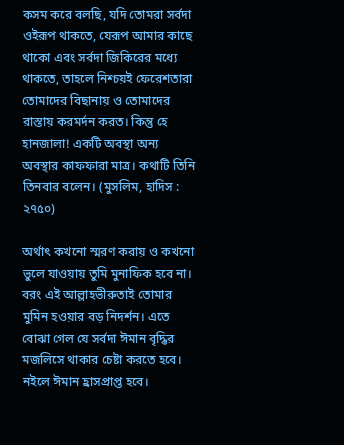কসম করে বলছি, যদি তোমরা সর্বদা ওইরূপ থাকতে, যেরূপ আমার কাছে থাকো এবং সর্বদা জিকিরের মধ্যে থাকতে, তাহলে নিশ্চয়ই ফেরেশতারা তোমাদের বিছানায় ও তোমাদের রাস্তায় করমর্দন করত। কিন্তু হে হানজালা! একটি অবস্থা অন্য অবস্থার কাফফারা মাত্র। কথাটি তিনি তিনবার বলেন। (মুসলিম, হাদিস : ২৭৫০)

অর্থাৎ কখনো স্মরণ করায় ও কখনো ভুলে যাওয়ায় তুমি মুনাফিক হবে না। বরং এই আল্লাহভীরুতাই তোমার মুমিন হওয়ার বড় নিদর্শন। এতে বোঝা গেল যে সর্বদা ঈমান বৃদ্ধির মজলিসে থাকার চেষ্টা করতে হবে। নইলে ঈমান হ্রাসপ্রাপ্ত হবে।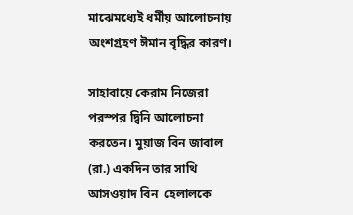মাঝেমধ্যেই ধর্মীয় আলোচনায় অংশগ্রহণ ঈমান বৃদ্ধির কারণ।

সাহাবায়ে কেরাম নিজেরা পরস্পর দ্বিনি আলোচনা করতেন। মুয়াজ বিন জাবাল (রা.) একদিন তার সাথি আসওয়াদ বিন  হেলালকে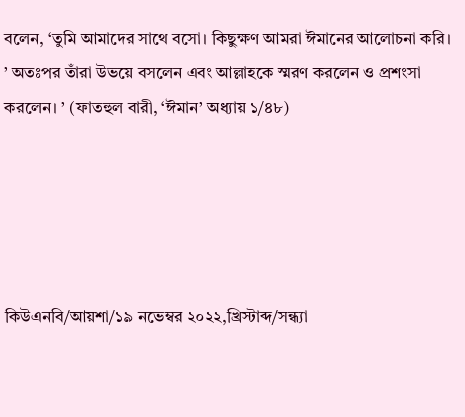বলেন, ‘তুমি আমাদের সাথে বসো। কিছুক্ষণ আমরা ঈমানের আলোচনা করি। ’ অতঃপর তাঁরা উভয়ে বসলেন এবং আল্লাহকে স্মরণ করলেন ও প্রশংসা করলেন। ’ (ফাতহুল বারী, ‘ঈমান’ অধ্যায় ১/৪৮)





কিউএনবি/আয়শা/১৯ নভেম্বর ২০২২,খ্রিস্টাব্দ/সন্ধ্যা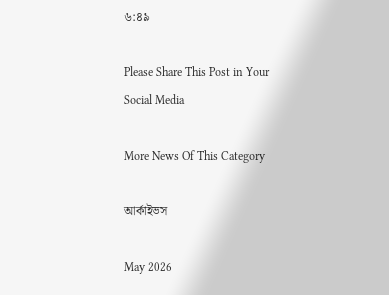৬:৪৯

Please Share This Post in Your Social Media

More News Of This Category

আর্কাইভস

May 2026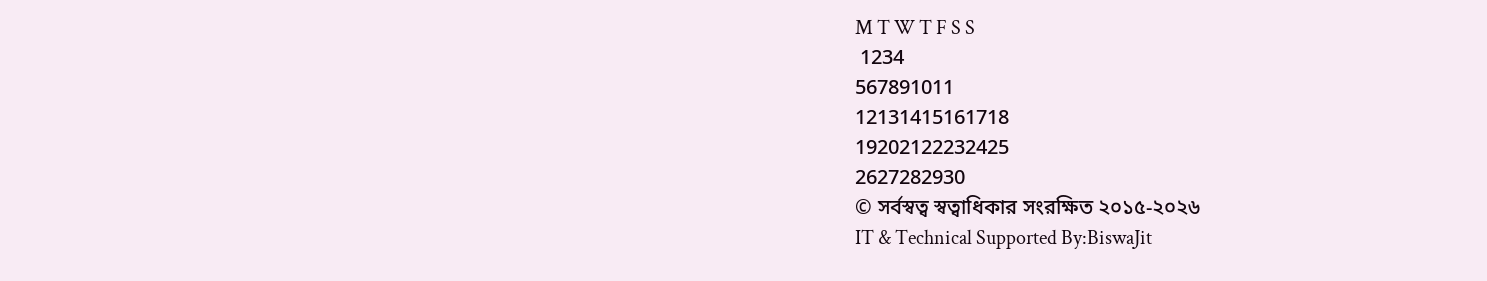M T W T F S S
 1234
567891011
12131415161718
19202122232425
2627282930
© সর্বস্বত্ব স্বত্বাধিকার সংরক্ষিত ২০১৫-২০২৬
IT & Technical Supported By:BiswaJit